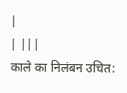|
| |||
काले का निलंबन उचित: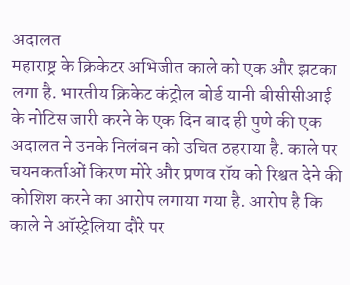अदालत
महाराष्ट्र के क्रिकेटर अभिजीत काले को एक और झटका लगा है. भारतीय क्रिकेट कंट्रोल बोर्ड यानी बीसीसीआई के नोटिस जारी करने के एक दिन बाद ही पुणे की एक अदालत ने उनके निलंबन को उचित ठहराया है. काले पर चयनकर्ताओं किरण मोरे और प्रणव रॉय को रिश्वत देने की कोशिश करने का आरोप लगाया गया है. आरोप है कि काले ने ऑस्ट्रेलिया दौरे पर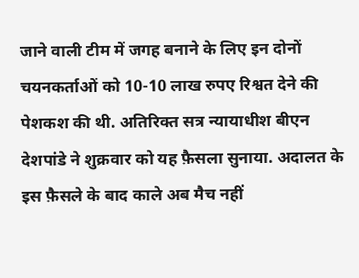जाने वाली टीम में जगह बनाने के लिए इन दोनों चयनकर्ताओं को 10-10 लाख रुपए रिश्वत देने की पेशकश की थी. अतिरिक्त सत्र न्यायाधीश बीएन देशपांडे ने शुक्रवार को यह फ़ैसला सुनाया. अदालत के इस फ़ैसले के बाद काले अब मैच नहीं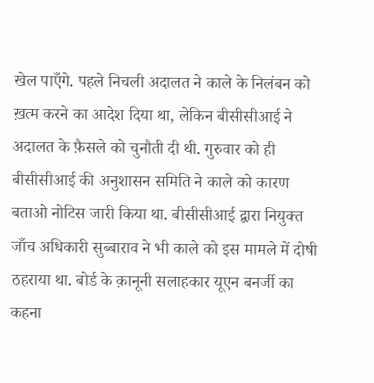खेल पाएँगे. पहले निचली अदालत ने काले के निलंबन को ख़त्म करने का आदेश दिया था, लेकिन बीसीसीआई ने अदालत के फ़ैसले को चुनौती दी थी. गुरुवार को ही बीसीसीआई की अनुशासन समिति ने काले को कारण बताओ नोटिस जारी किया था. बीसीसीआई द्वारा नियुक्त जाँच अधिकारी सुब्बाराव ने भी काले को इस मामले में दोषी ठहराया था. बोर्ड के क़ानूनी सलाहकार यूएन बनर्जी का कहना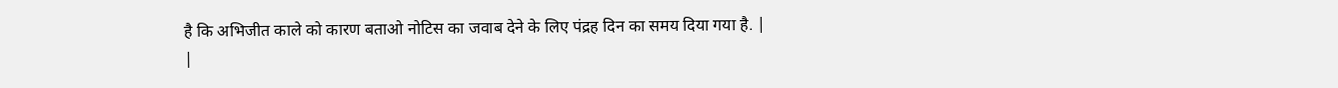है कि अभिजीत काले को कारण बताओ नोटिस का जवाब देने के लिए पंद्रह दिन का समय दिया गया है. |
|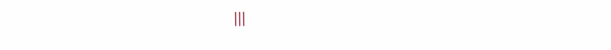|||